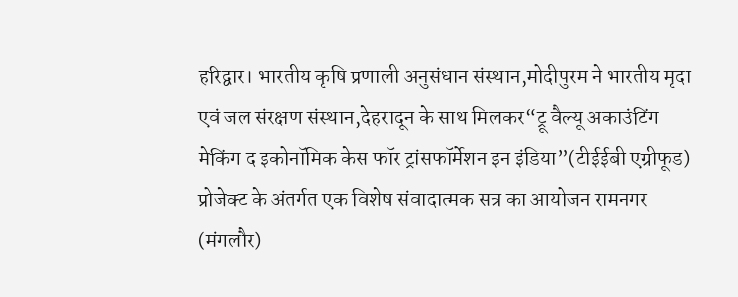हरिद्वार। भारतीय कृषि प्रणाली अनुसंधान संस्थान,मोदीपुरम ने भारतीय मृदा एवं जल संरक्षण संस्थान,देहरादून के साथ मिलकर“ट्रू वैल्यू अकाउंटिंग मेकिंग द इकोनॉमिक केस फॉर ट्रांसफॉर्मेशन इन इंडिया”(टीईईबी एग्रीफूड) प्रोजेक्ट के अंतर्गत एक विशेष संवादात्मक सत्र का आयोजन रामनगर (मंगलौर)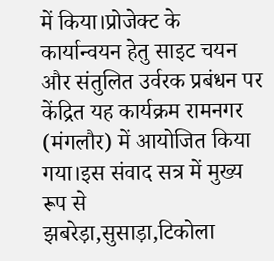में किया।प्रोजेक्ट के कार्यान्वयन हेतु साइट चयन और संतुलित उर्वरक प्रबंधन पर केंद्रित यह कार्यक्रम रामनगर (मंगलौर) में आयोजित किया गया।इस संवाद सत्र में मुख्य रूप से झबरेड़ा,सुसाड़ा,टिकोला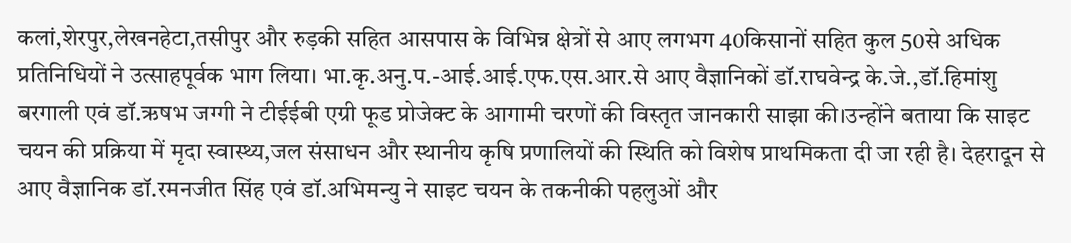कलां,शेरपुर,लेखनहेटा,तसीपुर और रुड़की सहित आसपास के विभिन्न क्षेत्रों से आए लगभग 40किसानों सहित कुल 50से अधिक प्रतिनिधियों ने उत्साहपूर्वक भाग लिया। भा.कृ.अनु.प.-आई.आई.एफ.एस.आर.से आए वैज्ञानिकों डॉ.राघवेन्द्र के.जे.,डॉ.हिमांशु बरगाली एवं डॉ.ऋषभ जग्गी ने टीईईबी एग्री फूड प्रोजेक्ट के आगामी चरणों की विस्तृत जानकारी साझा की।उन्होंने बताया कि साइट चयन की प्रक्रिया में मृदा स्वास्थ्य,जल संसाधन और स्थानीय कृषि प्रणालियों की स्थिति को विशेष प्राथमिकता दी जा रही है। देहरादून से आए वैज्ञानिक डॉ.रमनजीत सिंह एवं डॉ.अभिमन्यु ने साइट चयन के तकनीकी पहलुओं और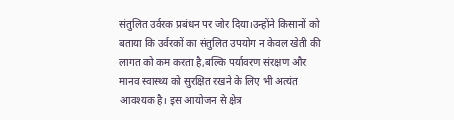संतुलित उर्वरक प्रबंधन पर जोर दिया।उन्होंने किसानों को बताया कि उर्वरकों का संतुलित उपयोग न केवल खेती की लागत को कम करता है,बल्कि पर्यावरण संरक्षण और मानव स्वास्थ्य को सुरक्षित रखने के लिए भी अत्यंत आवश्यक है। इस आयोजन से क्षेत्र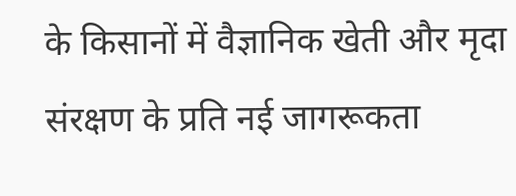के किसानों में वैज्ञानिक खेती और मृदा संरक्षण के प्रति नई जागरूकता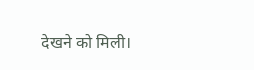देखने को मिली।